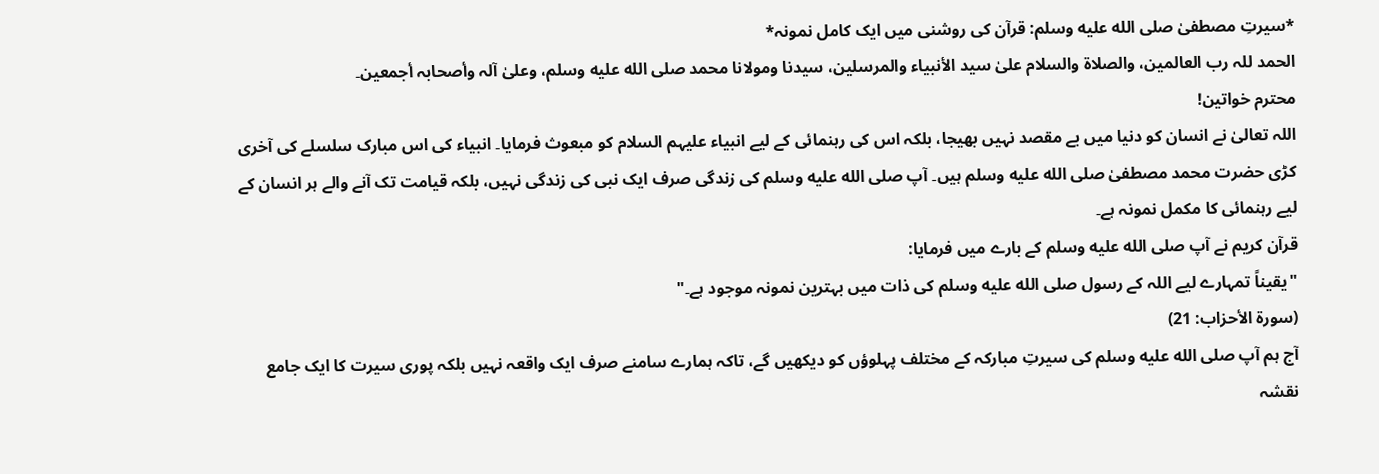*سیرتِ مصطفیٰ صلى الله عليه وسلم: قرآن کی روشنی میں ایک کامل نمونہ*
الحمد للہ رب العالمین، والصلاۃ والسلام علیٰ سید الأنبیاء والمرسلین، سیدنا ومولانا محمد صلى الله عليه وسلم، وعلیٰ آلہ وأصحابہ أجمعین۔
محترم خواتین!
اللہ تعالیٰ نے انسان کو دنیا میں بے مقصد نہیں بھیجا، بلکہ اس کی رہنمائی کے لیے انبیاء علیہم السلام کو مبعوث فرمایا۔ انبیاء کی اس مبارک سلسلے کی آخری کڑی حضرت محمد مصطفیٰ صلى الله عليه وسلم ہیں۔ آپ صلى الله عليه وسلم کی زندگی صرف ایک نبی کی زندگی نہیں، بلکہ قیامت تک آنے والے ہر انسان کے لیے رہنمائی کا مکمل نمونہ ہے۔
قرآن کریم نے آپ صلى الله عليه وسلم کے بارے میں فرمایا:
"یقیناً تمہارے لیے اللہ کے رسول صلى الله عليه وسلم کی ذات میں بہترین نمونہ موجود ہے۔"
(سورۃ الأحزاب: 21)
آج ہم آپ صلى الله عليه وسلم کی سیرتِ مبارکہ کے مختلف پہلوؤں کو دیکھیں گے، تاکہ ہمارے سامنے صرف ایک واقعہ نہیں بلکہ پوری سیرت کا ایک جامع نقشہ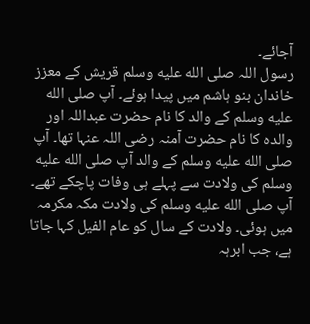آجائے۔
رسول اللہ صلى الله عليه وسلم قریش کے معزز خاندان بنو ہاشم میں پیدا ہوئے۔ آپ صلى الله عليه وسلم کے والد کا نام حضرت عبداللہ اور والدہ کا نام حضرت آمنہ رضی اللہ عنہا تھا۔ آپ صلى الله عليه وسلم کے والد آپ صلى الله عليه وسلم کی ولادت سے پہلے ہی وفات پاچکے تھے۔
آپ صلى الله عليه وسلم کی ولادت مکہ مکرمہ میں ہوئی۔ ولادت کے سال کو عام الفیل کہا جاتا ہے، جب ابرہہ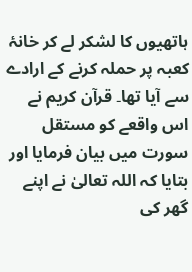ہاتھیوں کا لشکر لے کر خانۂ کعبہ پر حملہ کرنے کے ارادے سے آیا تھا۔ قرآن کریم نے اس واقعے کو مستقل سورت میں بیان فرمایا اور بتایا کہ اللہ تعالیٰ نے اپنے گھر کی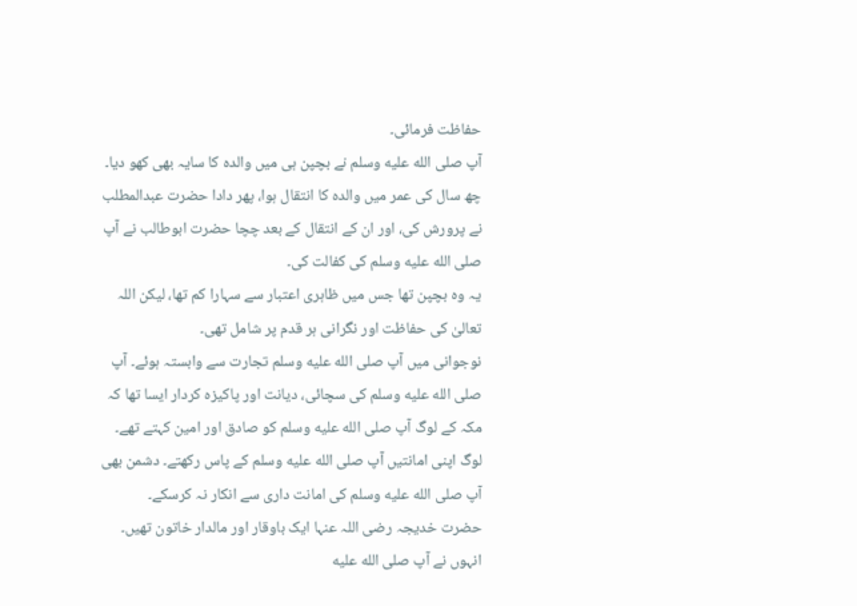حفاظت فرمائی۔
آپ صلى الله عليه وسلم نے بچپن ہی میں والدہ کا سایہ بھی کھو دیا۔ چھ سال کی عمر میں والدہ کا انتقال ہوا، پھر دادا حضرت عبدالمطلب نے پرورش کی، اور ان کے انتقال کے بعد چچا حضرت ابوطالب نے آپ صلى الله عليه وسلم کی کفالت کی۔
یہ وہ بچپن تھا جس میں ظاہری اعتبار سے سہارا کم تھا، لیکن اللہ تعالیٰ کی حفاظت اور نگرانی ہر قدم پر شامل تھی۔
نوجوانی میں آپ صلى الله عليه وسلم تجارت سے وابستہ ہوئے۔ آپ صلى الله عليه وسلم کی سچائی، دیانت اور پاکیزہ کردار ایسا تھا کہ مکہ کے لوگ آپ صلى الله عليه وسلم کو صادق اور امین کہتے تھے۔
لوگ اپنی امانتیں آپ صلى الله عليه وسلم کے پاس رکھتے۔ دشمن بھی آپ صلى الله عليه وسلم کی امانت داری سے انکار نہ کرسکے۔
حضرت خدیجہ رضی اللہ عنہا ایک باوقار اور مالدار خاتون تھیں۔ انہوں نے آپ صلى الله عليه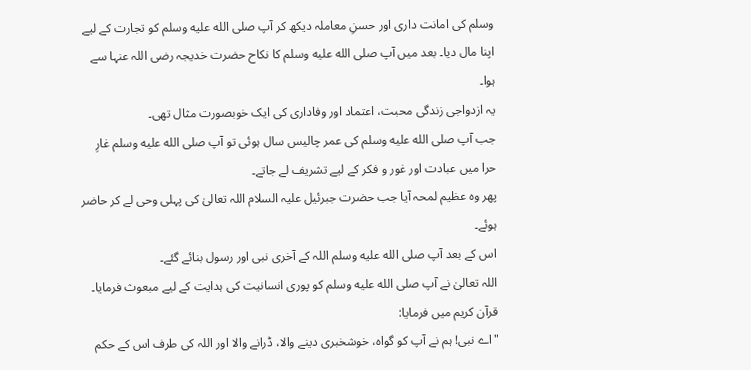وسلم کی امانت داری اور حسنِ معاملہ دیکھ کر آپ صلى الله عليه وسلم کو تجارت کے لیے اپنا مال دیا۔ بعد میں آپ صلى الله عليه وسلم کا نکاح حضرت خدیجہ رضی اللہ عنہا سے ہوا۔
یہ ازدواجی زندگی محبت، اعتماد اور وفاداری کی ایک خوبصورت مثال تھی۔
جب آپ صلى الله عليه وسلم کی عمر چالیس سال ہوئی تو آپ صلى الله عليه وسلم غارِ حرا میں عبادت اور غور و فکر کے لیے تشریف لے جاتے۔
پھر وہ عظیم لمحہ آیا جب حضرت جبرئیل علیہ السلام اللہ تعالیٰ کی پہلی وحی لے کر حاضر ہوئے۔
اس کے بعد آپ صلى الله عليه وسلم اللہ کے آخری نبی اور رسول بنائے گئے۔
اللہ تعالیٰ نے آپ صلى الله عليه وسلم کو پوری انسانیت کی ہدایت کے لیے مبعوث فرمایا۔
قرآن کریم میں فرمایا:
"اے نبی! ہم نے آپ کو گواہ، خوشخبری دینے والا، ڈرانے والا اور اللہ کی طرف اس کے حکم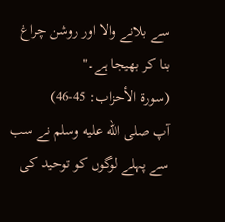سے بلانے والا اور روشن چراغ بنا کر بھیجا ہے۔"
(سورۃ الأحزاب: 45-46)
آپ صلى الله عليه وسلم نے سب سے پہلے لوگوں کو توحید کی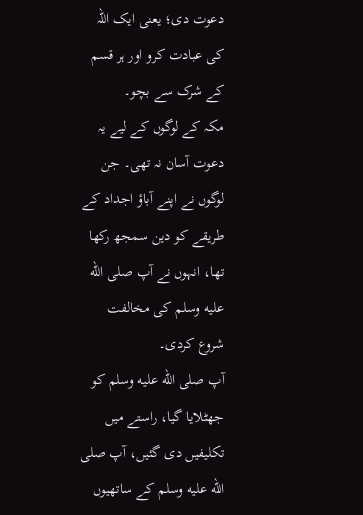دعوت دی؛ یعنی ایک اللہ کی عبادت کرو اور ہر قسم کے شرک سے بچو۔
مکہ کے لوگوں کے لیے یہ دعوت آسان نہ تھی۔ جن لوگوں نے اپنے آباؤ اجداد کے طریقے کو دین سمجھ رکھا تھا، انہوں نے آپ صلى الله عليه وسلم کی مخالفت شروع کردی۔
آپ صلى الله عليه وسلم کو جھٹلایا گیا، راستے میں تکلیفیں دی گئیں، آپ صلى الله عليه وسلم کے ساتھیوں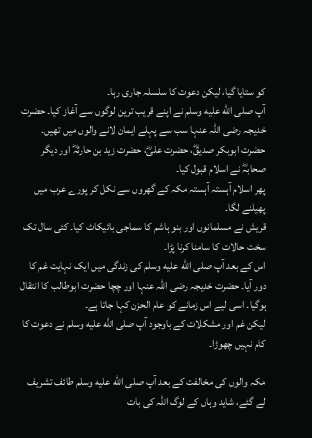کو ستایا گیا، لیکن دعوت کا سلسلہ جاری رہا۔
آپ صلى الله عليه وسلم نے اپنے قریب ترین لوگوں سے آغاز کیا۔ حضرت خدیجہ رضی اللہ عنہا سب سے پہلے ایمان لانے والوں میں تھیں۔ حضرت ابوبکر صدیقؓ، حضرت علیؓ، حضرت زید بن حارثہؓ اور دیگر صحابہؓ نے اسلام قبول کیا۔
پھر اسلام آہستہ آہستہ مکہ کے گھروں سے نکل کر پورے عرب میں پھیلنے لگا۔
قریش نے مسلمانوں اور بنو ہاشم کا سماجی بائیکاٹ کیا۔ کئی سال تک سخت حالات کا سامنا کرنا پڑا۔
اس کے بعد آپ صلى الله عليه وسلم کی زندگی میں ایک نہایت غم کا دور آیا۔ حضرت خدیجہ رضی اللہ عنہا اور چچا حضرت ابوطالب کا انتقال ہوگیا۔ اسی لیے اس زمانے کو عام الحزن کہا جاتا ہے۔
لیکن غم اور مشکلات کے باوجود آپ صلى الله عليه وسلم نے دعوت کا کام نہیں چھوڑا۔

مکہ والوں کی مخالفت کے بعد آپ صلى الله عليه وسلم طائف تشریف لے گئے، شاید وہاں کے لوگ اللہ کی بات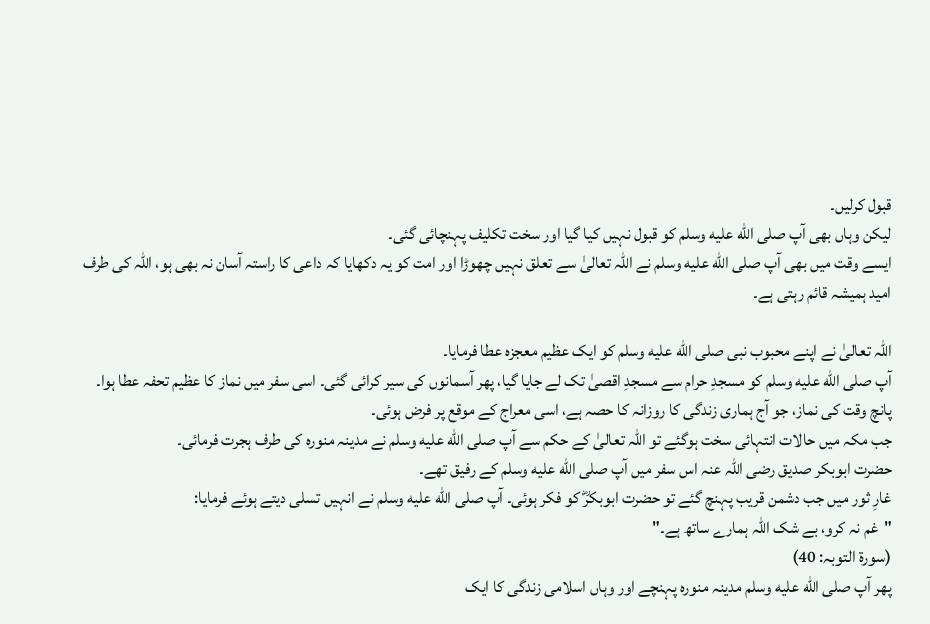قبول کرلیں۔
لیکن وہاں بھی آپ صلى الله عليه وسلم کو قبول نہیں کیا گیا اور سخت تکلیف پہنچائی گئی۔
ایسے وقت میں بھی آپ صلى الله عليه وسلم نے اللہ تعالیٰ سے تعلق نہیں چھوڑا اور امت کو یہ دکھایا کہ داعی کا راستہ آسان نہ بھی ہو، اللہ کی طرف امید ہمیشہ قائم رہتی ہے۔

اللہ تعالیٰ نے اپنے محبوب نبی صلى الله عليه وسلم کو ایک عظیم معجزہ عطا فرمایا۔
آپ صلى الله عليه وسلم کو مسجدِ حرام سے مسجدِ اقصیٰ تک لے جایا گیا، پھر آسمانوں کی سیر کرائی گئی۔ اسی سفر میں نماز کا عظیم تحفہ عطا ہوا۔
پانچ وقت کی نماز، جو آج ہماری زندگی کا روزانہ کا حصہ ہے، اسی معراج کے موقع پر فرض ہوئی۔
جب مکہ میں حالات انتہائی سخت ہوگئے تو اللہ تعالیٰ کے حکم سے آپ صلى الله عليه وسلم نے مدینہ منورہ کی طرف ہجرت فرمائی۔
حضرت ابوبکر صدیق رضی اللہ عنہ اس سفر میں آپ صلى الله عليه وسلم کے رفیق تھے۔
غارِ ثور میں جب دشمن قریب پہنچ گئے تو حضرت ابوبکرؓ کو فکر ہوئی۔ آپ صلى الله عليه وسلم نے انہیں تسلی دیتے ہوئے فرمایا:
"غم نہ کرو، بے شک اللہ ہمارے ساتھ ہے۔"
(سورۃ التوبہ: 40)
پھر آپ صلى الله عليه وسلم مدینہ منورہ پہنچے اور وہاں اسلامی زندگی کا ایک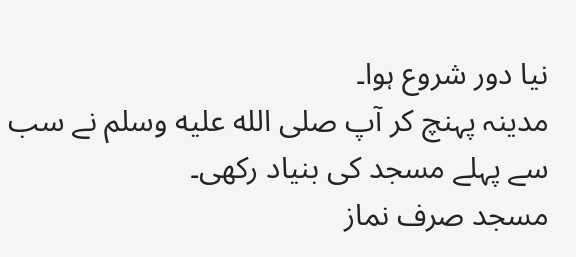نیا دور شروع ہوا۔
مدینہ پہنچ کر آپ صلى الله عليه وسلم نے سب سے پہلے مسجد کی بنیاد رکھی۔
مسجد صرف نماز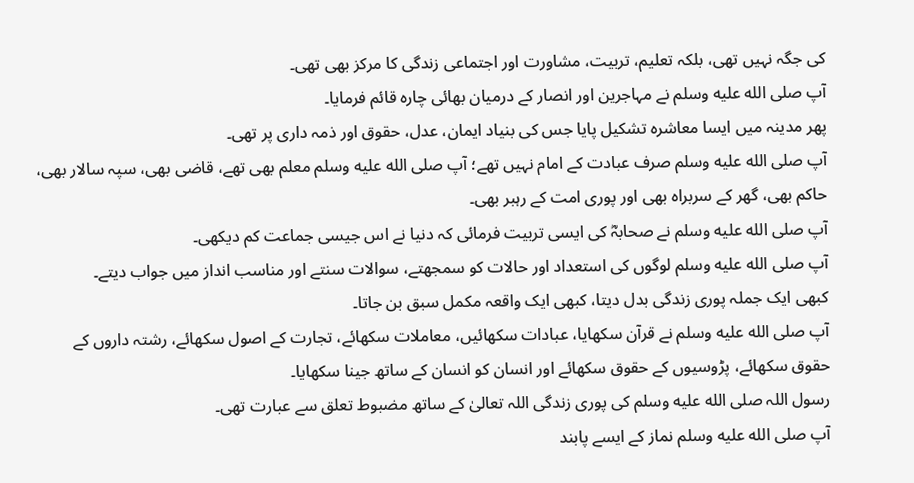کی جگہ نہیں تھی، بلکہ تعلیم، تربیت، مشاورت اور اجتماعی زندگی کا مرکز بھی تھی۔
آپ صلى الله عليه وسلم نے مہاجرین اور انصار کے درمیان بھائی چارہ قائم فرمایا۔
پھر مدینہ میں ایسا معاشرہ تشکیل پایا جس کی بنیاد ایمان، عدل، حقوق اور ذمہ داری پر تھی۔
آپ صلى الله عليه وسلم صرف عبادت کے امام نہیں تھے؛ آپ صلى الله عليه وسلم معلم بھی تھے، قاضی بھی، سپہ سالار بھی، حاکم بھی، گھر کے سربراہ بھی اور پوری امت کے رہبر بھی۔
آپ صلى الله عليه وسلم نے صحابہؓ کی ایسی تربیت فرمائی کہ دنیا نے اس جیسی جماعت کم دیکھی۔
آپ صلى الله عليه وسلم لوگوں کی استعداد اور حالات کو سمجھتے، سوالات سنتے اور مناسب انداز میں جواب دیتے۔
کبھی ایک جملہ پوری زندگی بدل دیتا، کبھی ایک واقعہ مکمل سبق بن جاتا۔
آپ صلى الله عليه وسلم نے قرآن سکھایا، عبادات سکھائیں، معاملات سکھائے، تجارت کے اصول سکھائے، رشتہ داروں کے حقوق سکھائے، پڑوسیوں کے حقوق سکھائے اور انسان کو انسان کے ساتھ جینا سکھایا۔
رسول اللہ صلى الله عليه وسلم کی پوری زندگی اللہ تعالیٰ کے ساتھ مضبوط تعلق سے عبارت تھی۔
آپ صلى الله عليه وسلم نماز کے ایسے پابند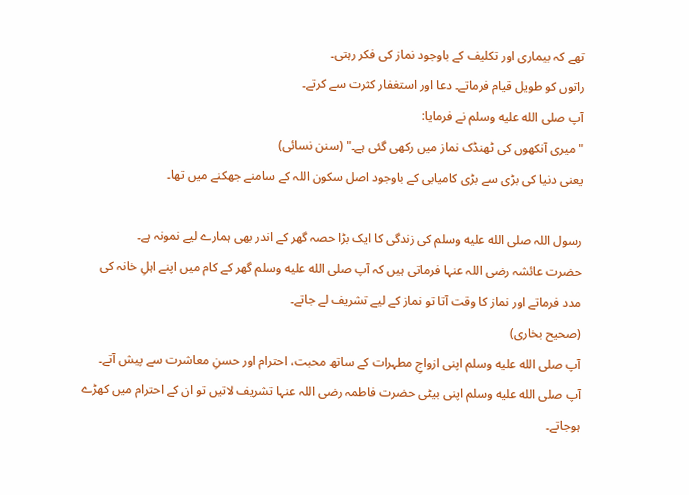تھے کہ بیماری اور تکلیف کے باوجود نماز کی فکر رہتی۔
راتوں کو طویل قیام فرماتے۔ دعا اور استغفار کثرت سے کرتے۔
آپ صلى الله عليه وسلم نے فرمایا:
"میری آنکھوں کی ٹھنڈک نماز میں رکھی گئی ہے۔" (سنن نسائی)
یعنی دنیا کی بڑی سے بڑی کامیابی کے باوجود اصل سکون اللہ کے سامنے جھکنے میں تھا۔

رسول اللہ صلى الله عليه وسلم کی زندگی کا ایک بڑا حصہ گھر کے اندر بھی ہمارے لیے نمونہ ہے۔
حضرت عائشہ رضی اللہ عنہا فرماتی ہیں کہ آپ صلى الله عليه وسلم گھر کے کام میں اپنے اہلِ خانہ کی مدد فرماتے اور نماز کا وقت آتا تو نماز کے لیے تشریف لے جاتے۔
(صحیح بخاری)
آپ صلى الله عليه وسلم اپنی ازواجِ مطہرات کے ساتھ محبت، احترام اور حسنِ معاشرت سے پیش آتے۔
آپ صلى الله عليه وسلم اپنی بیٹی حضرت فاطمہ رضی اللہ عنہا تشریف لاتیں تو ان کے احترام میں کھڑے ہوجاتے۔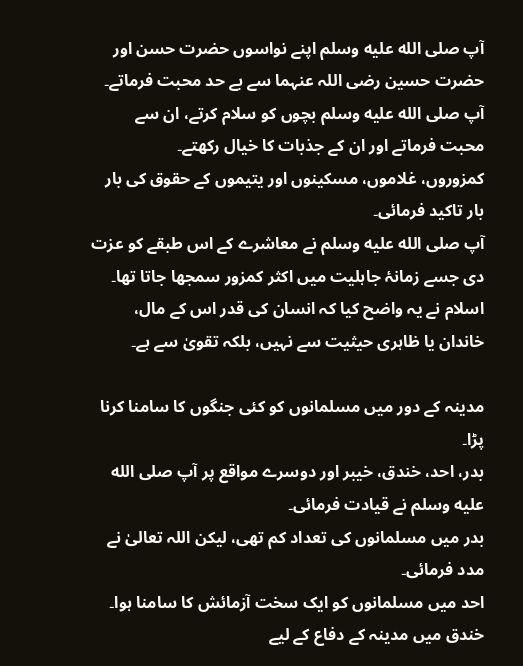آپ صلى الله عليه وسلم اپنے نواسوں حضرت حسن اور حضرت حسین رضی اللہ عنہما سے بے حد محبت فرماتے۔
آپ صلى الله عليه وسلم بچوں کو سلام کرتے، ان سے محبت فرماتے اور ان کے جذبات کا خیال رکھتے۔
کمزوروں، غلاموں، مسکینوں اور یتیموں کے حقوق کی بار بار تاکید فرمائی۔
آپ صلى الله عليه وسلم نے معاشرے کے اس طبقے کو عزت دی جسے زمانۂ جاہلیت میں اکثر کمزور سمجھا جاتا تھا۔
اسلام نے یہ واضح کیا کہ انسان کی قدر اس کے مال، خاندان یا ظاہری حیثیت سے نہیں، بلکہ تقویٰ سے ہے۔

مدینہ کے دور میں مسلمانوں کو کئی جنگوں کا سامنا کرنا پڑا۔
بدر، احد، خندق، خیبر اور دوسرے مواقع پر آپ صلى الله عليه وسلم نے قیادت فرمائی۔
بدر میں مسلمانوں کی تعداد کم تھی، لیکن اللہ تعالیٰ نے مدد فرمائی۔
احد میں مسلمانوں کو ایک سخت آزمائش کا سامنا ہوا۔
خندق میں مدینہ کے دفاع کے لیے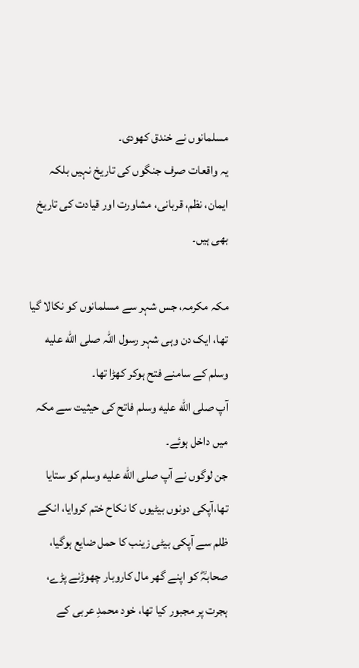مسلمانوں نے خندق کھودی۔
یہ واقعات صرف جنگوں کی تاریخ نہیں بلکہ ایمان، نظم، قربانی، مشاورت اور قیادت کی تاریخ بھی ہیں۔

مکہ مکرمہ، جس شہر سے مسلمانوں کو نکالا گیا تھا، ایک دن وہی شہر رسول اللہ صلى الله عليه وسلم کے سامنے فتح ہوکر کھڑا تھا۔
آپ صلى الله عليه وسلم فاتح کی حیثیت سے مکہ میں داخل ہوئے۔
جن لوگوں نے آپ صلى الله عليه وسلم کو ستایا تھا،آپکی دونوں بیٹیوں کا نکاح ختم کروایا، انکے ظلم سے آپکی بیٹی زینب کا حمل ضایع ہوگیا، صحابہؓ کو اپنے گھر مال کاروبار چھوڑنے پڑے، ہجرت پر مجبور کیا تھا، خود محمدِ عربی کے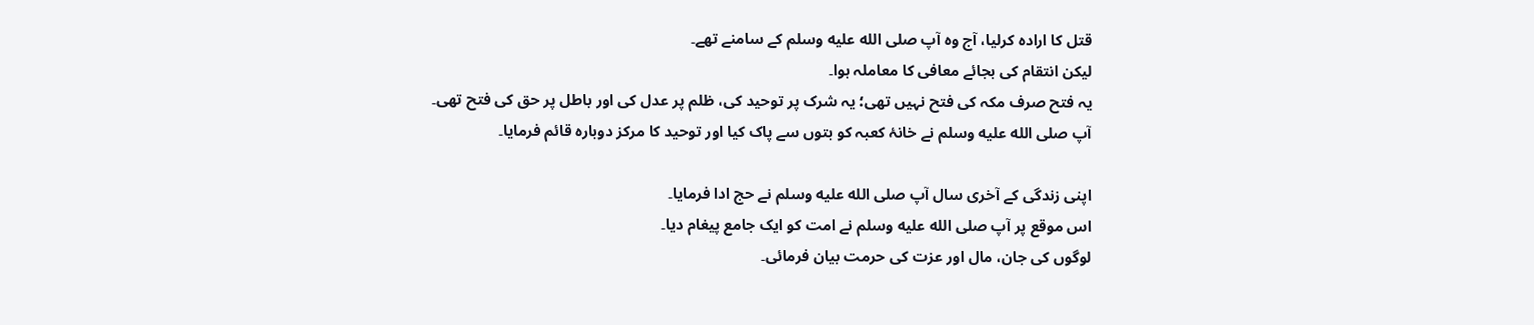قتل کا ارادہ کرلیا، آج وہ آپ صلى الله عليه وسلم کے سامنے تھے۔
لیکن انتقام کی بجائے معافی کا معاملہ ہوا۔
یہ فتح صرف مکہ کی فتح نہیں تھی؛ یہ شرک پر توحید کی، ظلم پر عدل کی اور باطل پر حق کی فتح تھی۔
آپ صلى الله عليه وسلم نے خانۂ کعبہ کو بتوں سے پاک کیا اور توحید کا مرکز دوبارہ قائم فرمایا۔

اپنی زندگی کے آخری سال آپ صلى الله عليه وسلم نے حج ادا فرمایا۔
اس موقع پر آپ صلى الله عليه وسلم نے امت کو ایک جامع پیغام دیا۔
لوگوں کی جان، مال اور عزت کی حرمت بیان فرمائی۔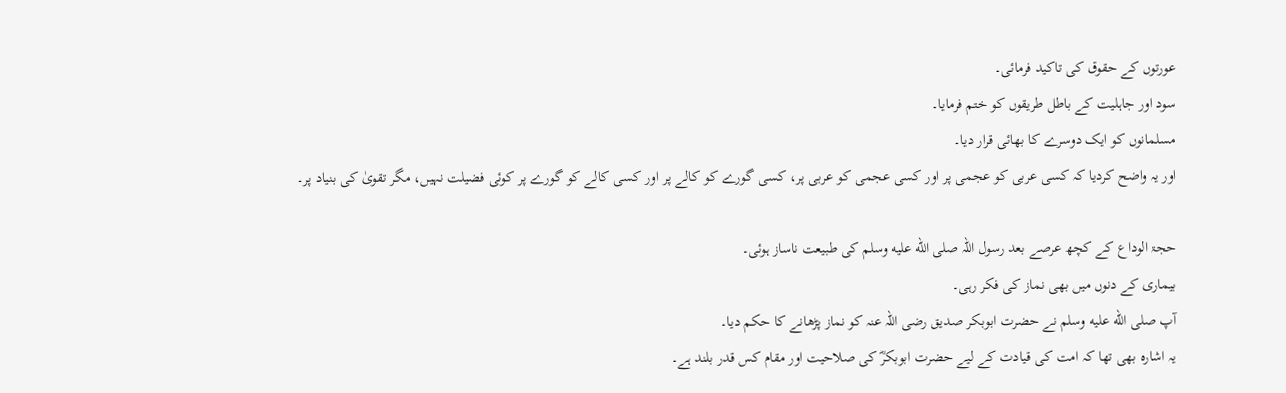عورتوں کے حقوق کی تاکید فرمائی۔
سود اور جاہلیت کے باطل طریقوں کو ختم فرمایا۔
مسلمانوں کو ایک دوسرے کا بھائی قرار دیا۔
اور یہ واضح کردیا کہ کسی عربی کو عجمی پر اور کسی عجمی کو عربی پر، کسی گورے کو کالے پر اور کسی کالے کو گورے پر کوئی فضیلت نہیں، مگر تقویٰ کی بنیاد پر۔

حجۃ الوداع کے کچھ عرصے بعد رسول اللہ صلى الله عليه وسلم کی طبیعت ناساز ہوئی۔
بیماری کے دنوں میں بھی نماز کی فکر رہی۔
آپ صلى الله عليه وسلم نے حضرت ابوبکر صدیق رضی اللہ عنہ کو نماز پڑھانے کا حکم دیا۔
یہ اشارہ بھی تھا کہ امت کی قیادت کے لیے حضرت ابوبکرؓ کی صلاحیت اور مقام کس قدر بلند ہے۔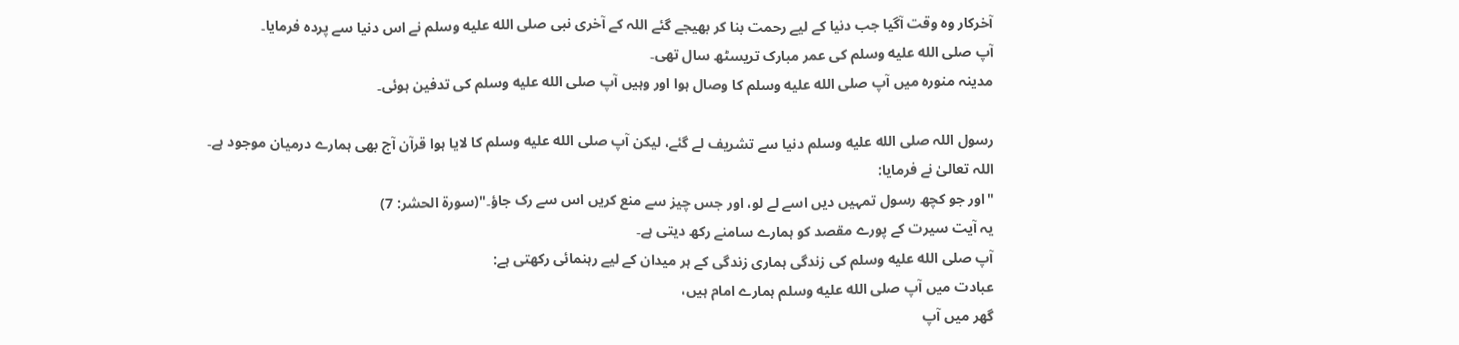آخرکار وہ وقت آگیا جب دنیا کے لیے رحمت بنا کر بھیجے گئے اللہ کے آخری نبی صلى الله عليه وسلم نے اس دنیا سے پردہ فرمایا۔
آپ صلى الله عليه وسلم کی عمر مبارک تریسٹھ سال تھی۔
مدینہ منورہ میں آپ صلى الله عليه وسلم کا وصال ہوا اور وہیں آپ صلى الله عليه وسلم کی تدفین ہوئی۔

رسول اللہ صلى الله عليه وسلم دنیا سے تشریف لے گئے، لیکن آپ صلى الله عليه وسلم کا لایا ہوا قرآن آج بھی ہمارے درمیان موجود ہے۔
اللہ تعالیٰ نے فرمایا:
"اور جو کچھ رسول تمہیں دیں اسے لے لو، اور جس چیز سے منع کریں اس سے رک جاؤ۔"(سورۃ الحشر: 7)
یہ آیت سیرت کے پورے مقصد کو ہمارے سامنے رکھ دیتی ہے۔
آپ صلى الله عليه وسلم کی زندگی ہماری زندگی کے ہر میدان کے لیے رہنمائی رکھتی ہے:
عبادت میں آپ صلى الله عليه وسلم ہمارے امام ہیں،
گھر میں آپ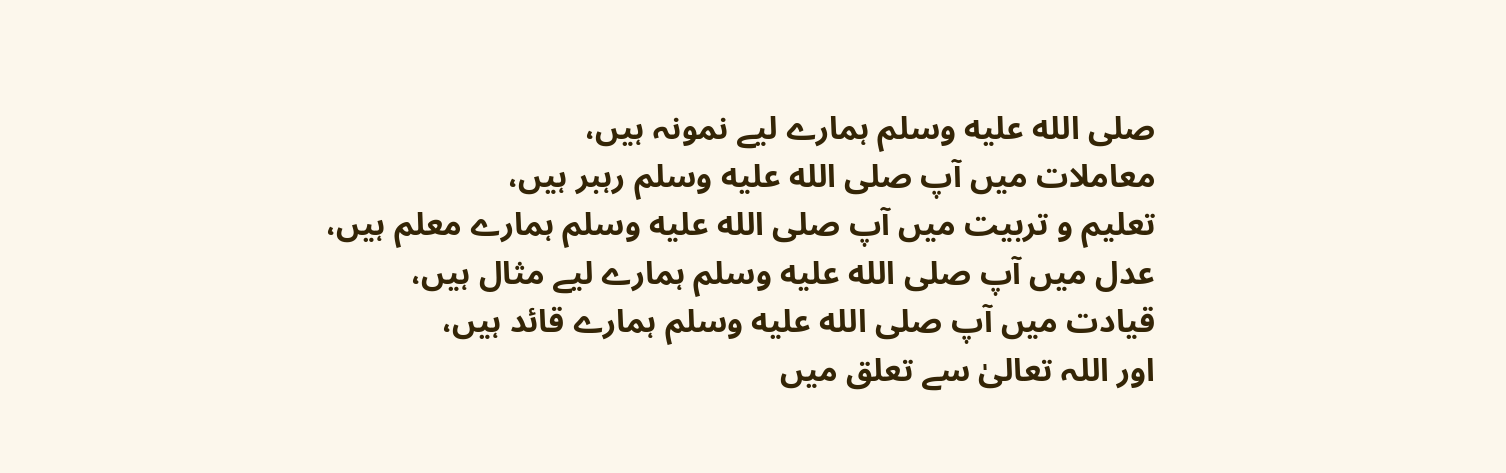صلى الله عليه وسلم ہمارے لیے نمونہ ہیں،
معاملات میں آپ صلى الله عليه وسلم رہبر ہیں،
تعلیم و تربیت میں آپ صلى الله عليه وسلم ہمارے معلم ہیں،
عدل میں آپ صلى الله عليه وسلم ہمارے لیے مثال ہیں،
قیادت میں آپ صلى الله عليه وسلم ہمارے قائد ہیں،
اور اللہ تعالیٰ سے تعلق میں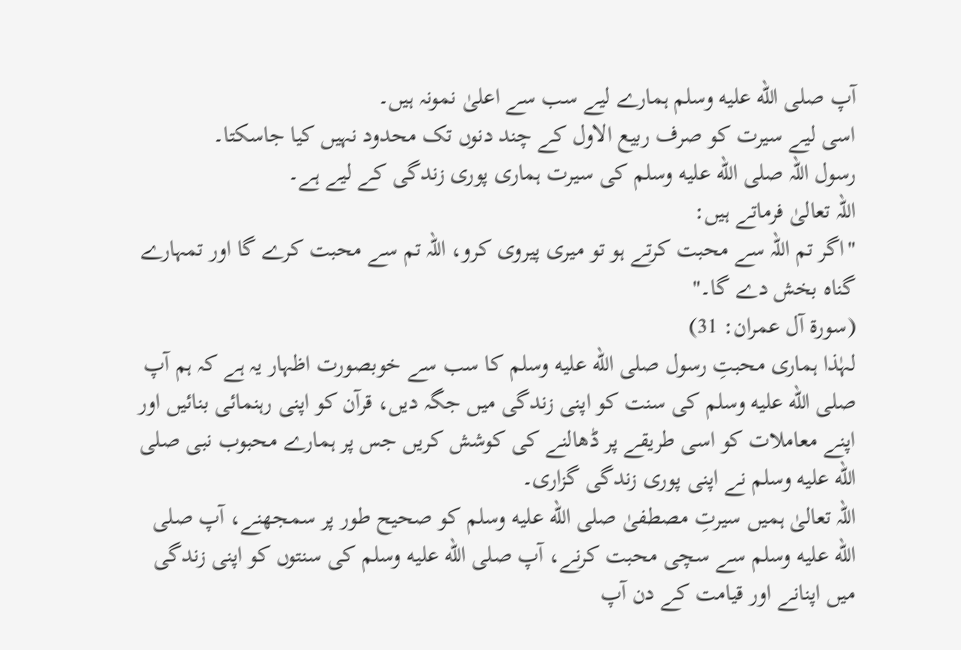آپ صلى الله عليه وسلم ہمارے لیے سب سے اعلیٰ نمونہ ہیں۔
اسی لیے سیرت کو صرف ربیع الاول کے چند دنوں تک محدود نہیں کیا جاسکتا۔
رسول اللہ صلى الله عليه وسلم کی سیرت ہماری پوری زندگی کے لیے ہے۔
اللہ تعالیٰ فرماتے ہیں:
"اگر تم اللہ سے محبت کرتے ہو تو میری پیروی کرو، اللہ تم سے محبت کرے گا اور تمہارے گناہ بخش دے گا۔"
(سورۃ آل عمران: 31)
لہٰذا ہماری محبتِ رسول صلى الله عليه وسلم کا سب سے خوبصورت اظہار یہ ہے کہ ہم آپ صلى الله عليه وسلم کی سنت کو اپنی زندگی میں جگہ دیں، قرآن کو اپنی رہنمائی بنائیں اور اپنے معاملات کو اسی طریقے پر ڈھالنے کی کوشش کریں جس پر ہمارے محبوب نبی صلى الله عليه وسلم نے اپنی پوری زندگی گزاری۔
اللہ تعالیٰ ہمیں سیرتِ مصطفیٰ صلى الله عليه وسلم کو صحیح طور پر سمجھنے، آپ صلى الله عليه وسلم سے سچی محبت کرنے، آپ صلى الله عليه وسلم کی سنتوں کو اپنی زندگی میں اپنانے اور قیامت کے دن آپ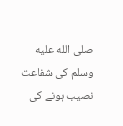صلى الله عليه وسلم کی شفاعت نصیب ہونے کی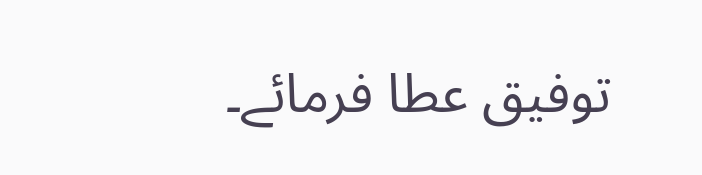توفیق عطا فرمائے۔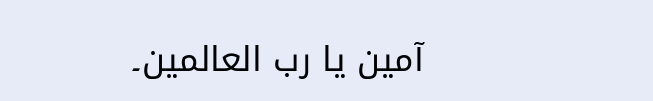آمین یا رب العالمین۔